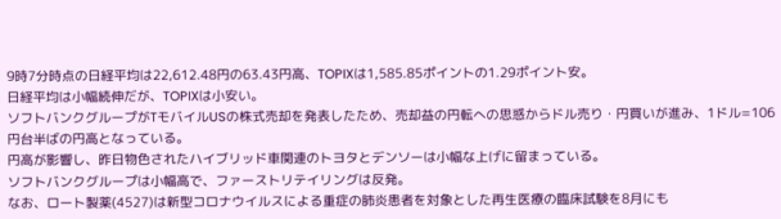9時7分時点の日経平均は22,612.48円の63.43円高、TOPIXは1,585.85ポイントの1.29ポイント安。
日経平均は小幅続伸だが、TOPIXは小安い。
ソフトバンクグループがTモバイルUSの株式売却を発表したため、売却益の円転への思惑からドル売り・円買いが進み、1ドル=106円台半ばの円高となっている。
円高が影響し、昨日物色されたハイブリッド車関連のトヨタとデンソーは小幅な上げに留まっている。
ソフトバンクグループは小幅高で、ファーストリテイリングは反発。
なお、ロート製薬(4527)は新型コロナウイルスによる重症の肺炎患者を対象とした再生医療の臨床試験を8月にも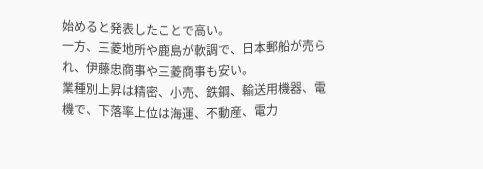始めると発表したことで高い。
一方、三菱地所や鹿島が軟調で、日本郵船が売られ、伊藤忠商事や三菱商事も安い。
業種別上昇は精密、小売、鉄鋼、輸送用機器、電機で、下落率上位は海運、不動産、電力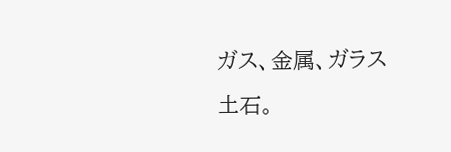ガス、金属、ガラス土石。